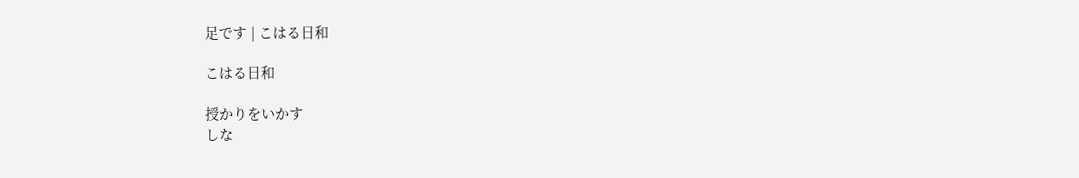足です | こはる日和

こはる日和

授かりをいかす
しな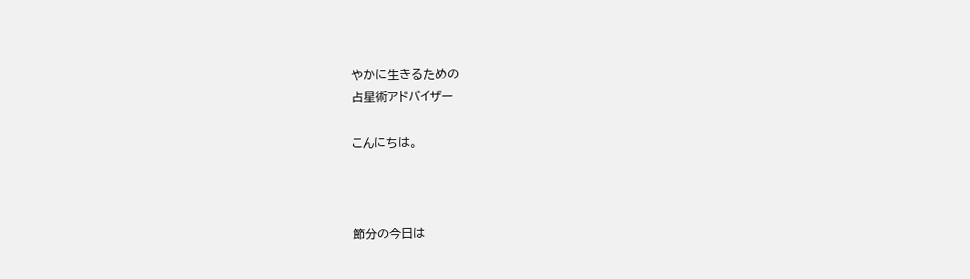やかに生きるための
占星術アドバイザー

こんにちは。



節分の今日は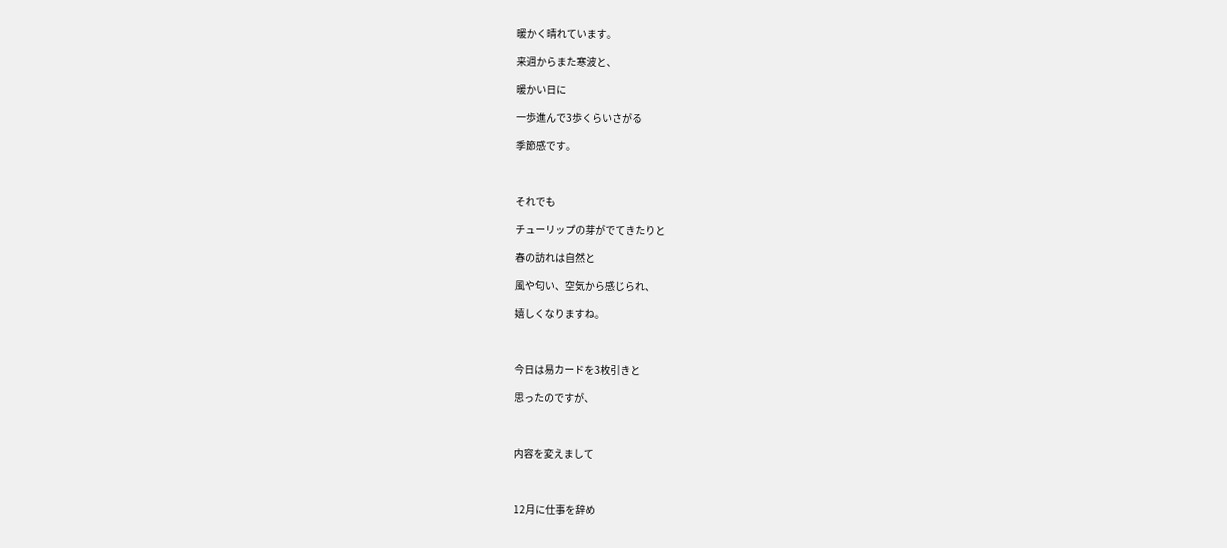暖かく晴れています。

来週からまた寒波と、

暖かい日に

一歩進んで3歩くらいさがる

季節感です。



それでも

チューリップの芽がでてきたりと

春の訪れは自然と

風や匂い、空気から感じられ、

嬉しくなりますね。



今日は易カードを3枚引きと

思ったのですが、



内容を変えまして



12月に仕事を辞め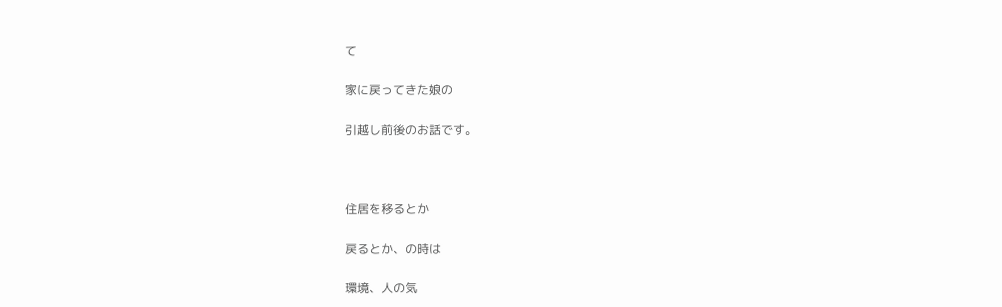て

家に戻ってきた娘の

引越し前後のお話です。



住居を移るとか

戻るとか、の時は

環境、人の気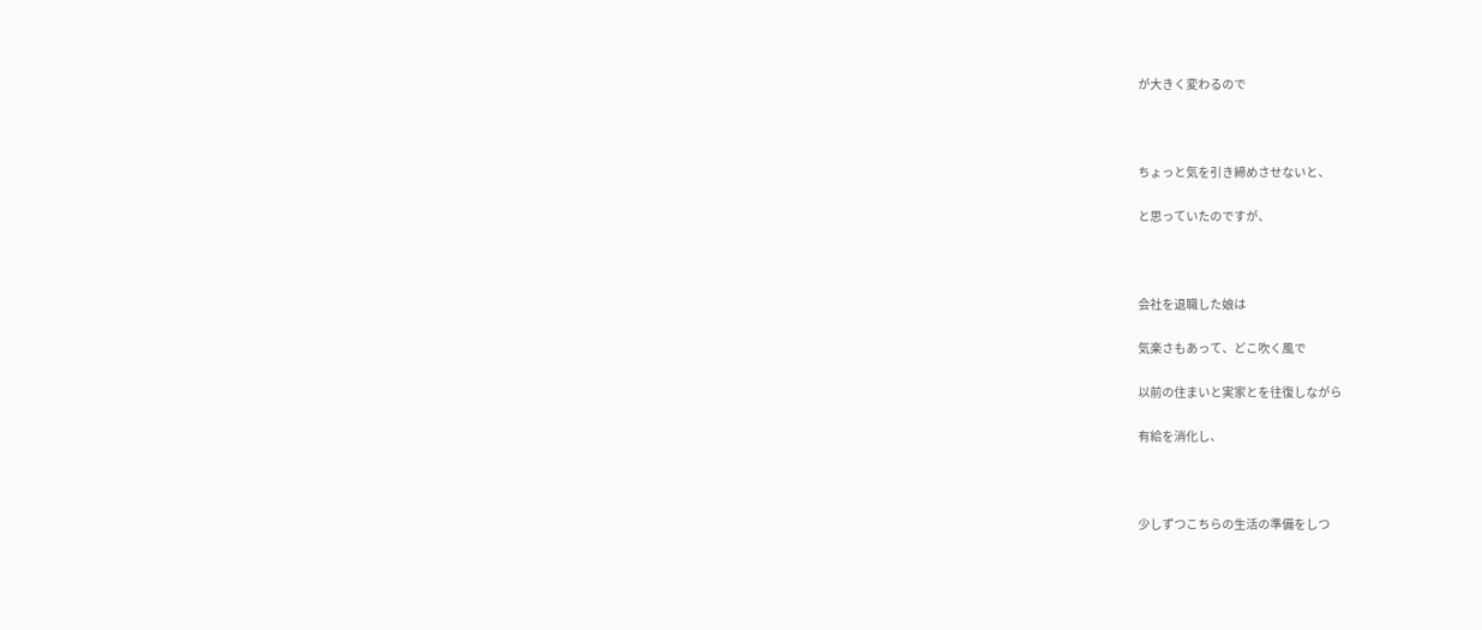が大きく変わるので



ちょっと気を引き締めさせないと、

と思っていたのですが、



会社を退職した娘は

気楽さもあって、どこ吹く風で

以前の住まいと実家とを往復しながら

有給を消化し、



少しずつこちらの生活の準備をしつ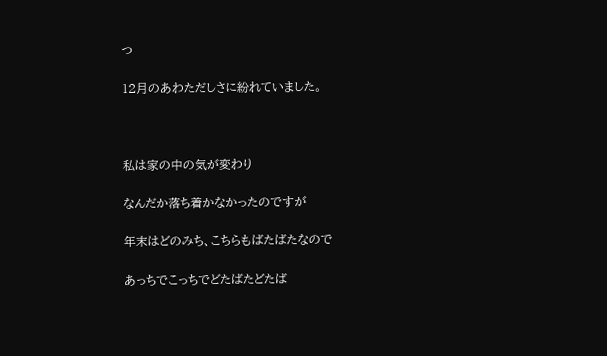つ

12月のあわただしさに紛れていました。



私は家の中の気が変わり

なんだか落ち着かなかったのですが

年末はどのみち、こちらもばたばたなので

あっちでこっちでどたばたどたば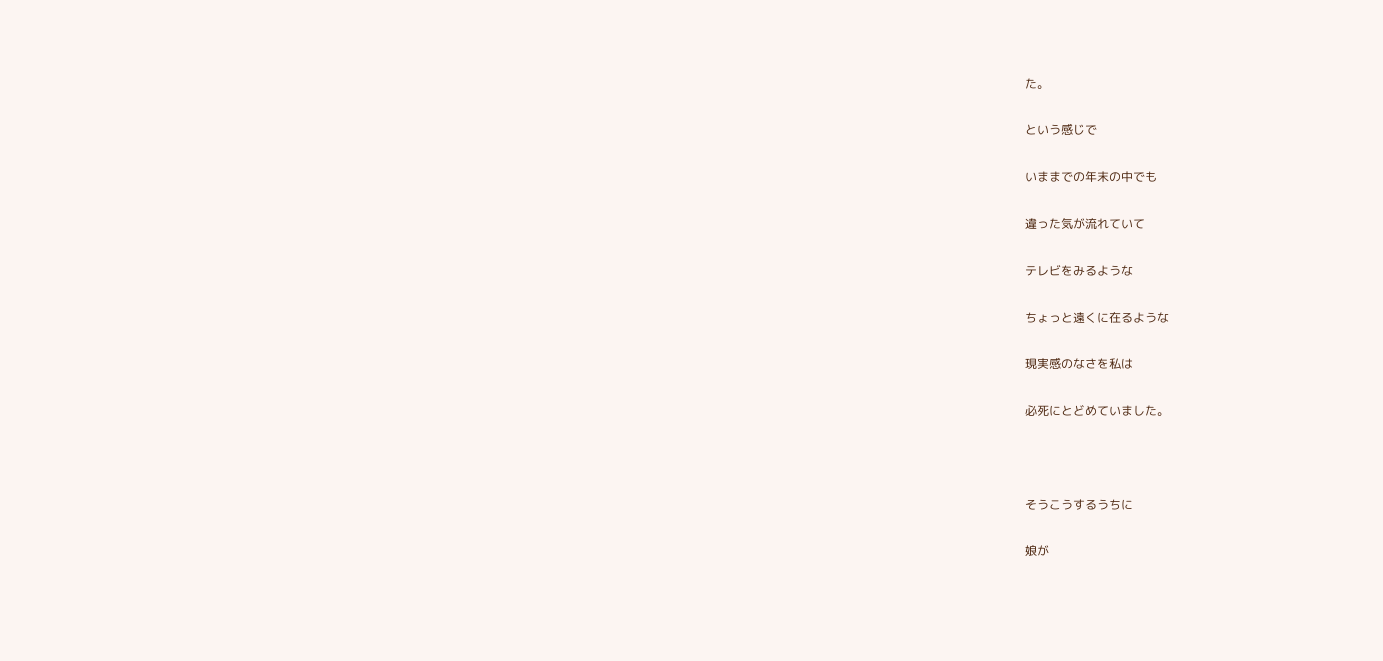た。

という感じで

いままでの年末の中でも

違った気が流れていて

テレビをみるような

ちょっと遠くに在るような

現実感のなさを私は

必死にとどめていました。



そうこうするうちに

娘が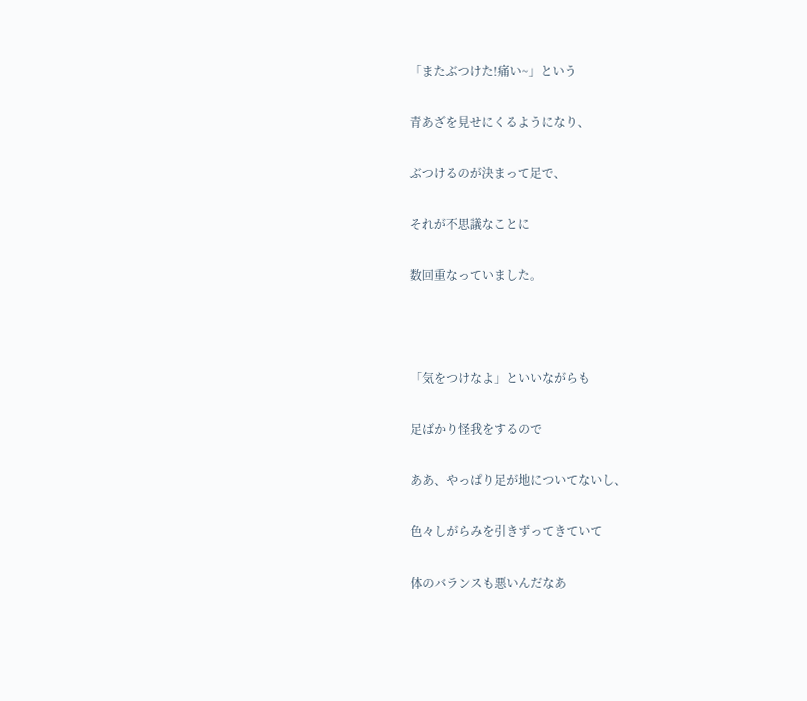「またぶつけた!痛い~」という

青あざを見せにくるようになり、

ぶつけるのが決まって足で、

それが不思議なことに

数回重なっていました。



「気をつけなよ」といいながらも

足ばかり怪我をするので

ああ、やっぱり足が地についてないし、

色々しがらみを引きずってきていて

体のバランスも悪いんだなあ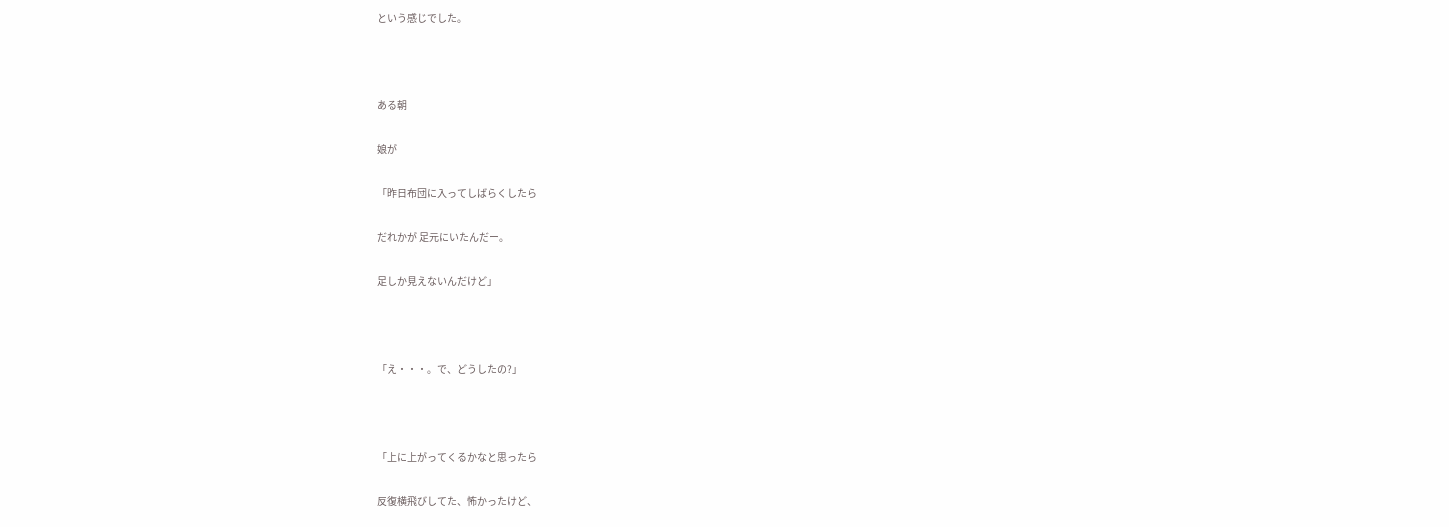という感じでした。



ある朝

娘が

「昨日布団に入ってしばらくしたら

だれかが 足元にいたんだー。

足しか見えないんだけど」



「え・・・。で、どうしたの?」



「上に上がってくるかなと思ったら

反復横飛びしてた、怖かったけど、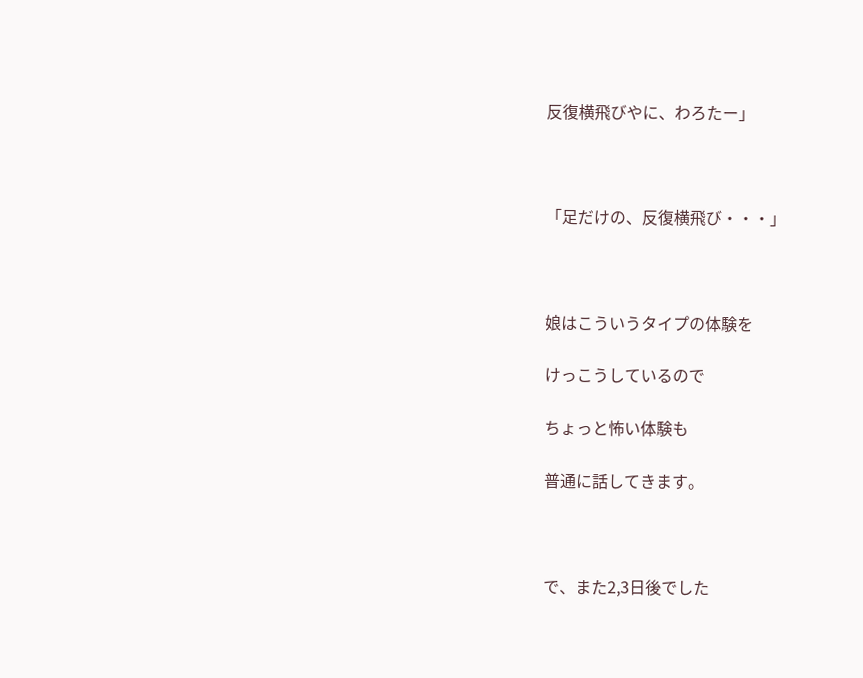反復横飛びやに、わろたー」



「足だけの、反復横飛び・・・」



娘はこういうタイプの体験を

けっこうしているので

ちょっと怖い体験も

普通に話してきます。



で、また2,3日後でした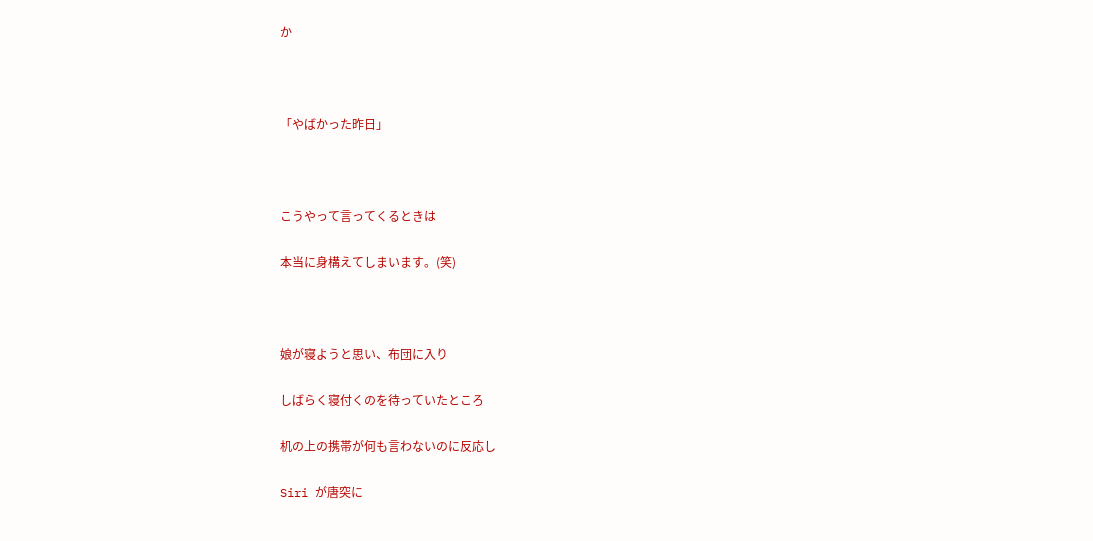か



「やばかった昨日」



こうやって言ってくるときは

本当に身構えてしまいます。(笑)



娘が寝ようと思い、布団に入り

しばらく寝付くのを待っていたところ

机の上の携帯が何も言わないのに反応し

Siri が唐突に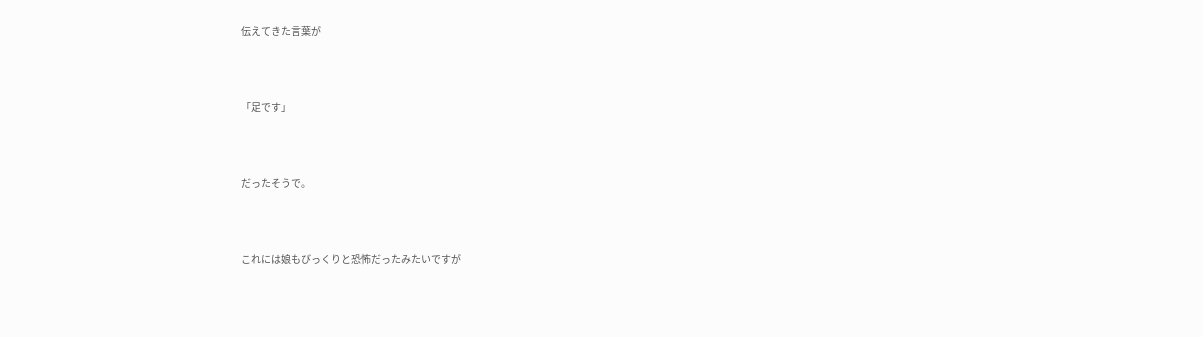伝えてきた言葉が



「足です」



だったそうで。



これには娘もびっくりと恐怖だったみたいですが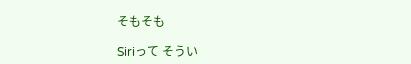そもそも

Siriって そうい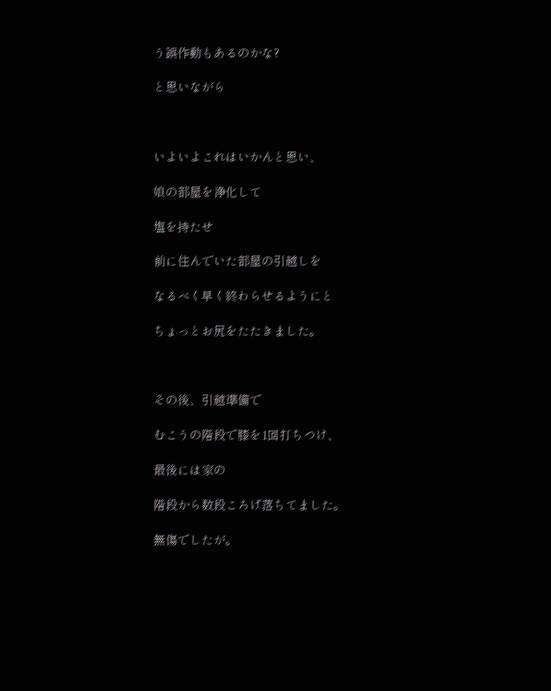う誤作動もあるのかな?

と思いながら



いよいよこれはいかんと思い、

娘の部屋を浄化して

塩を持たせ

前に住んでいた部屋の引越しを

なるべく早く終わらせるようにと

ちょっとお尻をたたきました。



その後、引越準備で

むこうの階段で膝を1回打ちつけ、

最後には家の

階段から数段ころげ落ちてました。

無傷でしたが。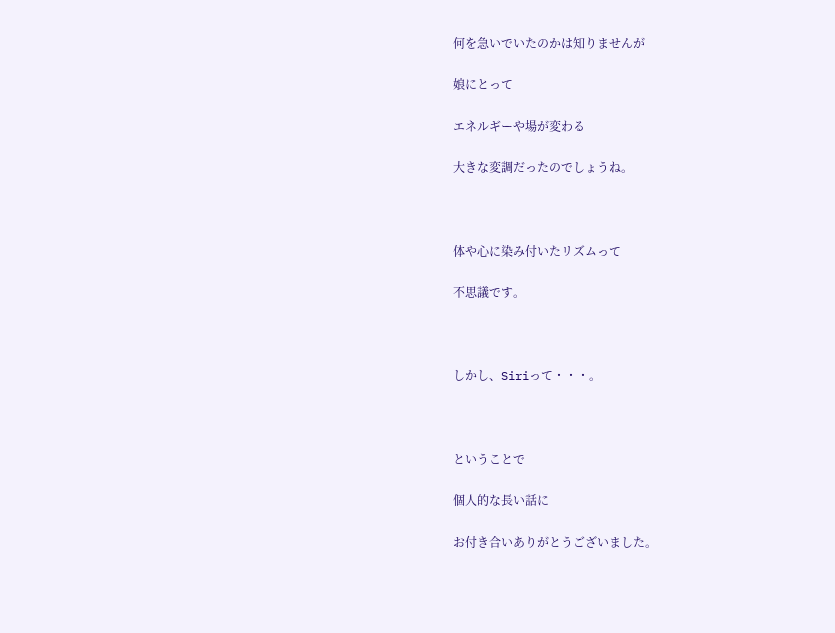何を急いでいたのかは知りませんが

娘にとって

エネルギーや場が変わる

大きな変調だったのでしょうね。



体や心に染み付いたリズムって

不思議です。



しかし、Siriって・・・。



ということで

個人的な長い話に

お付き合いありがとうございました。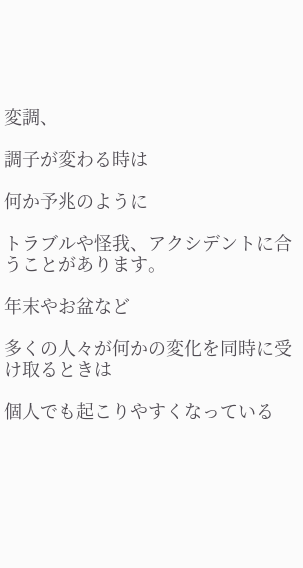変調、

調子が変わる時は

何か予兆のように

トラブルや怪我、アクシデントに合うことがあります。

年末やお盆など

多くの人々が何かの変化を同時に受け取るときは

個人でも起こりやすくなっている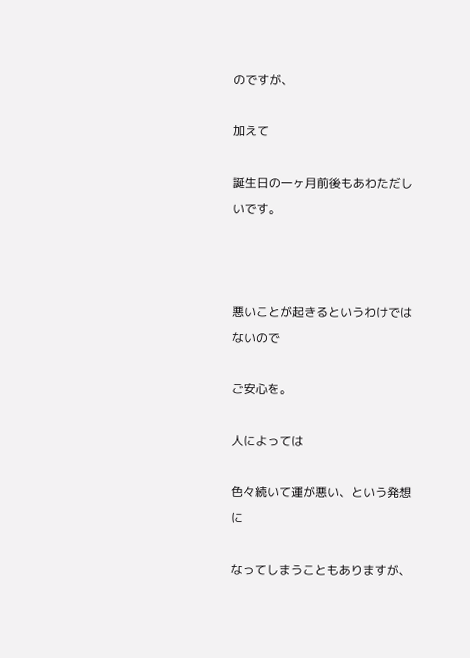のですが、

加えて

誕生日の一ヶ月前後もあわただしいです。



悪いことが起きるというわけではないので

ご安心を。

人によっては

色々続いて運が悪い、という発想に

なってしまうこともありますが、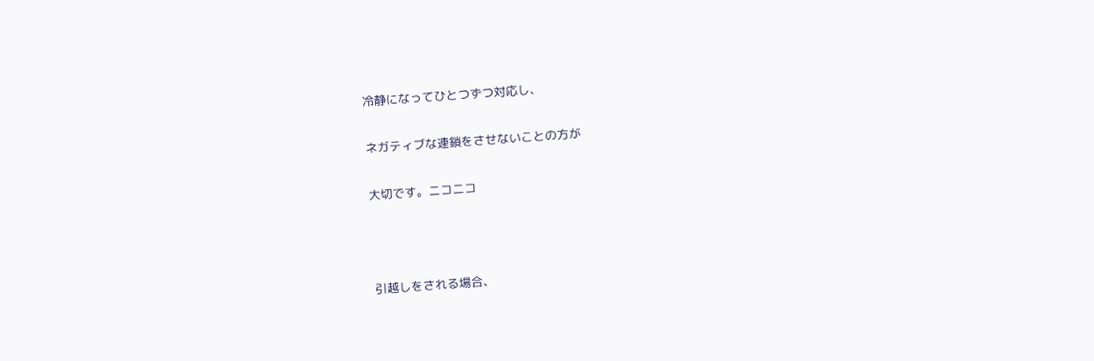冷静になってひとつずつ対応し、

ネガティブな連鎖をさせないことの方が

大切です。ニコニコ



引越しをされる場合、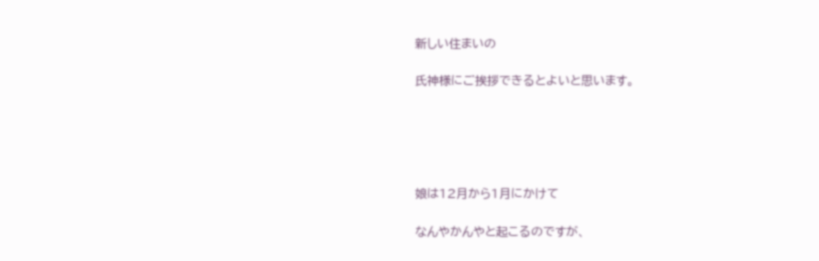新しい住まいの

氏神様にご挨拶できるとよいと思います。





娘は12月から1月にかけて

なんやかんやと起こるのですが、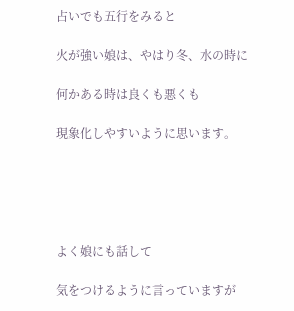占いでも五行をみると

火が強い娘は、やはり冬、水の時に

何かある時は良くも悪くも

現象化しやすいように思います。





よく娘にも話して

気をつけるように言っていますが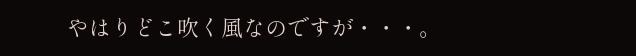やはりどこ吹く風なのですが・・・。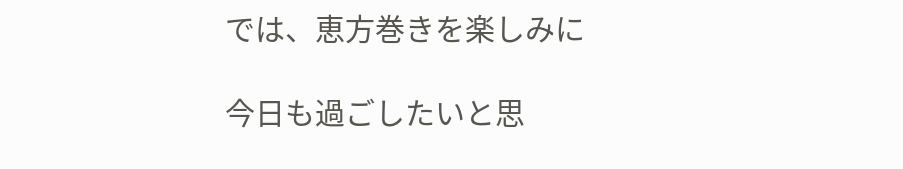では、恵方巻きを楽しみに

今日も過ごしたいと思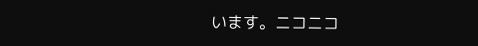います。ニコニコ